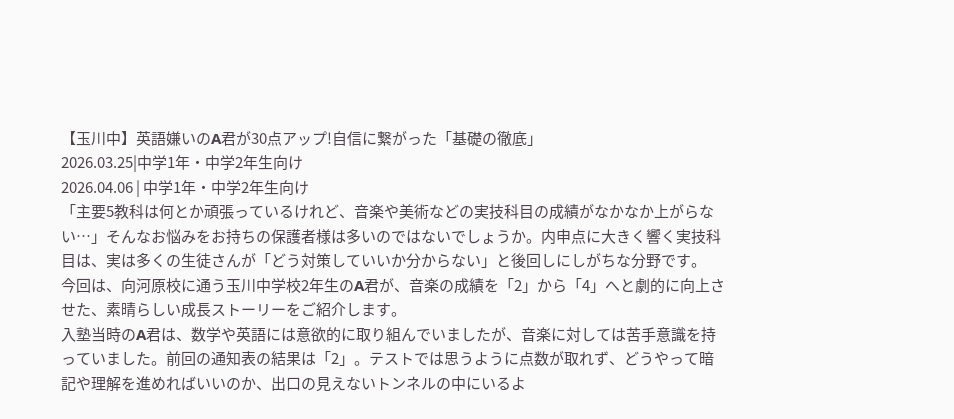【玉川中】英語嫌いのA君が30点アップ!自信に繋がった「基礎の徹底」
2026.03.25|中学1年・中学2年生向け
2026.04.06 | 中学1年・中学2年生向け
「主要5教科は何とか頑張っているけれど、音楽や美術などの実技科目の成績がなかなか上がらない…」そんなお悩みをお持ちの保護者様は多いのではないでしょうか。内申点に大きく響く実技科目は、実は多くの生徒さんが「どう対策していいか分からない」と後回しにしがちな分野です。
今回は、向河原校に通う玉川中学校2年生のA君が、音楽の成績を「2」から「4」へと劇的に向上させた、素晴らしい成長ストーリーをご紹介します。
入塾当時のA君は、数学や英語には意欲的に取り組んでいましたが、音楽に対しては苦手意識を持っていました。前回の通知表の結果は「2」。テストでは思うように点数が取れず、どうやって暗記や理解を進めればいいのか、出口の見えないトンネルの中にいるよ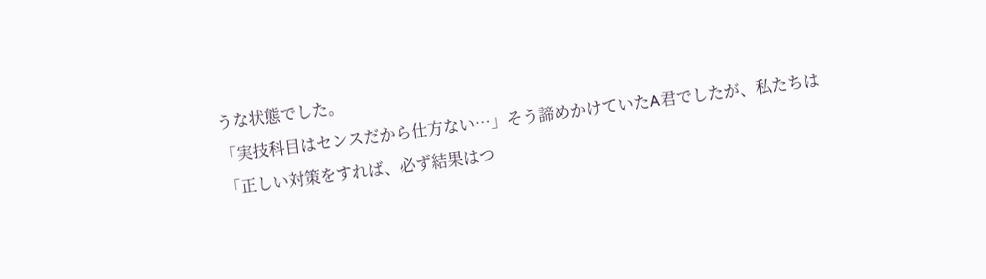うな状態でした。
「実技科目はセンスだから仕方ない…」そう諦めかけていたA君でしたが、私たちは「正しい対策をすれば、必ず結果はつ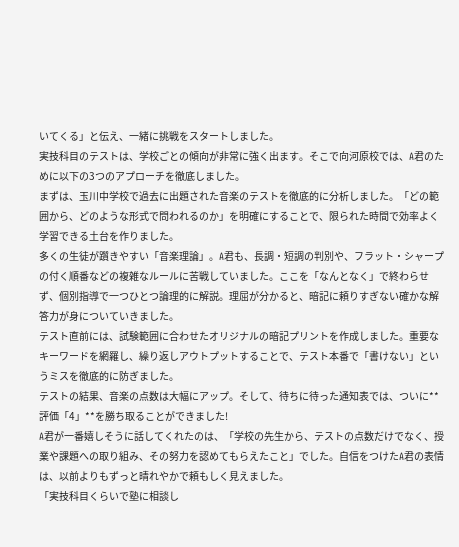いてくる」と伝え、一緒に挑戦をスタートしました。
実技科目のテストは、学校ごとの傾向が非常に強く出ます。そこで向河原校では、A君のために以下の3つのアプローチを徹底しました。
まずは、玉川中学校で過去に出題された音楽のテストを徹底的に分析しました。「どの範囲から、どのような形式で問われるのか」を明確にすることで、限られた時間で効率よく学習できる土台を作りました。
多くの生徒が躓きやすい「音楽理論」。A君も、長調・短調の判別や、フラット・シャープの付く順番などの複雑なルールに苦戦していました。ここを「なんとなく」で終わらせず、個別指導で一つひとつ論理的に解説。理屈が分かると、暗記に頼りすぎない確かな解答力が身についていきました。
テスト直前には、試験範囲に合わせたオリジナルの暗記プリントを作成しました。重要なキーワードを網羅し、繰り返しアウトプットすることで、テスト本番で「書けない」というミスを徹底的に防ぎました。
テストの結果、音楽の点数は大幅にアップ。そして、待ちに待った通知表では、ついに**評価「4」**を勝ち取ることができました!
A君が一番嬉しそうに話してくれたのは、「学校の先生から、テストの点数だけでなく、授業や課題への取り組み、その努力を認めてもらえたこと」でした。自信をつけたA君の表情は、以前よりもずっと晴れやかで頼もしく見えました。
「実技科目くらいで塾に相談し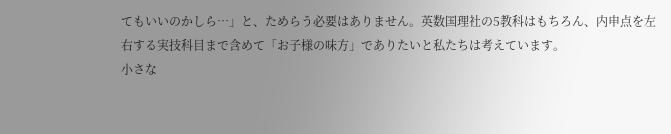てもいいのかしら…」と、ためらう必要はありません。英数国理社の5教科はもちろん、内申点を左右する実技科目まで含めて「お子様の味方」でありたいと私たちは考えています。
小さな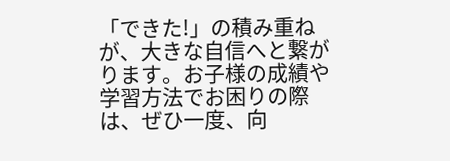「できた!」の積み重ねが、大きな自信へと繋がります。お子様の成績や学習方法でお困りの際は、ぜひ一度、向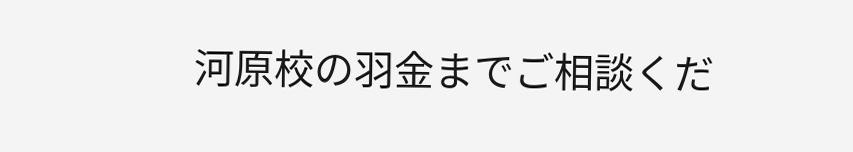河原校の羽金までご相談くだ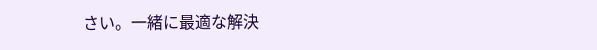さい。一緒に最適な解決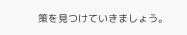策を見つけていきましょう。